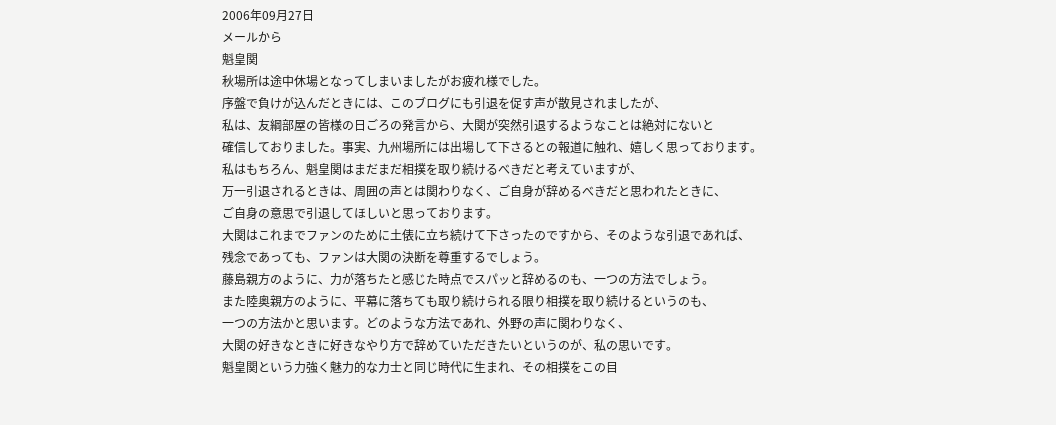2006年09月27日
メールから
魁皇関
秋場所は途中休場となってしまいましたがお疲れ様でした。
序盤で負けが込んだときには、このブログにも引退を促す声が散見されましたが、
私は、友綱部屋の皆様の日ごろの発言から、大関が突然引退するようなことは絶対にないと
確信しておりました。事実、九州場所には出場して下さるとの報道に触れ、嬉しく思っております。
私はもちろん、魁皇関はまだまだ相撲を取り続けるべきだと考えていますが、
万一引退されるときは、周囲の声とは関わりなく、ご自身が辞めるべきだと思われたときに、
ご自身の意思で引退してほしいと思っております。
大関はこれまでファンのために土俵に立ち続けて下さったのですから、そのような引退であれば、
残念であっても、ファンは大関の決断を尊重するでしょう。
藤島親方のように、力が落ちたと感じた時点でスパッと辞めるのも、一つの方法でしょう。
また陸奥親方のように、平幕に落ちても取り続けられる限り相撲を取り続けるというのも、
一つの方法かと思います。どのような方法であれ、外野の声に関わりなく、
大関の好きなときに好きなやり方で辞めていただきたいというのが、私の思いです。
魁皇関という力強く魅力的な力士と同じ時代に生まれ、その相撲をこの目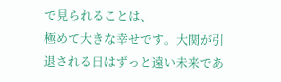で見られることは、
極めて大きな幸せです。大関が引退される日はずっと遠い未来であ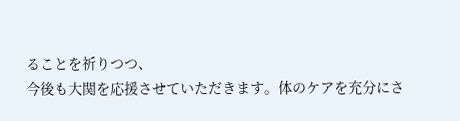ることを祈りつつ、
今後も大関を応援させていただきます。体のケアを充分にさ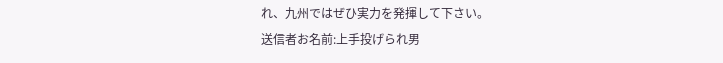れ、九州ではぜひ実力を発揮して下さい。
送信者お名前:上手投げられ男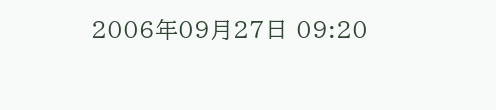2006年09月27日 09:20